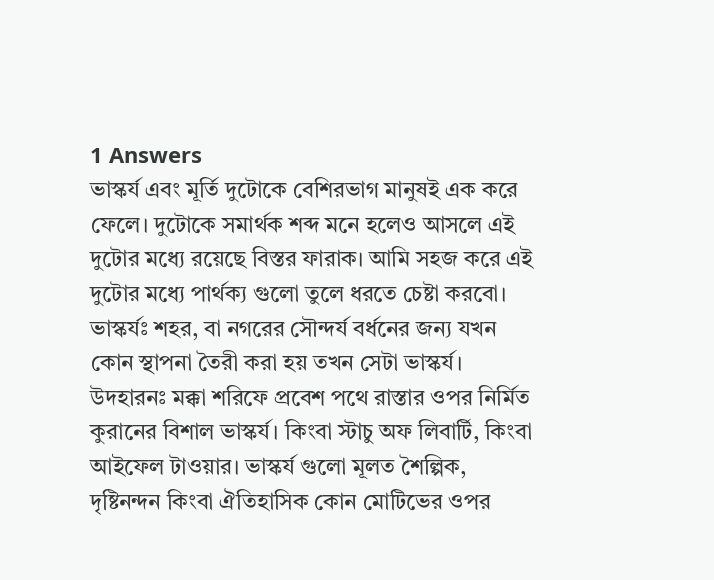1 Answers
ভাস্কর্য এবং মূর্তি দুটোকে বেশিরভাগ মানুষই এক করে ফেলে। দুটোকে সমার্থক শব্দ মনে হলেও আসলে এই দুটোর মধ্যে রয়েছে বিস্তর ফারাক। আমি সহজ করে এই দুটোর মধ্যে পার্থক্য গুলো তুলে ধরতে চেষ্টা করবো। ভাস্কর্যঃ শহর, বা নগরের সৌন্দর্য বর্ধনের জন্য যখন কোন স্থাপনা তৈরী করা হয় তখন সেটা ভাস্কর্য। উদহারনঃ মক্কা শরিফে প্রবেশ পথে রাস্তার ওপর নির্মিত কুরানের বিশাল ভাস্কর্য। কিংবা স্টাচু অফ লিবার্টি, কিংবা আইফেল টাওয়ার। ভাস্কর্য গুলো মূলত শৈল্পিক, দৃষ্টিনন্দন কিংবা ঐতিহাসিক কোন মোটিভের ওপর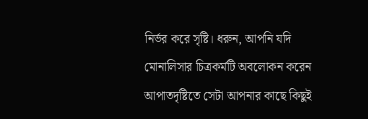নির্ভর করে সৃষ্টি। ধরুন, আপনি যদি মোনালিসার চিত্রকর্মটি অবলোকন করেন আপাতদৃষ্টিতে সেটা আপনার কাছে কিছুই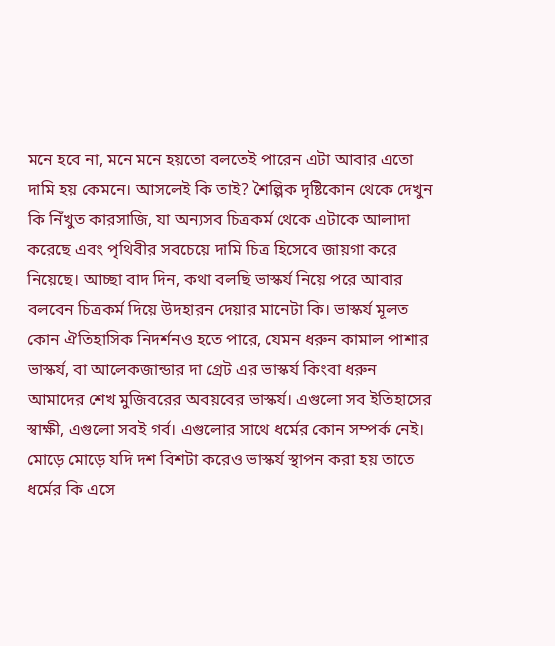মনে হবে না, মনে মনে হয়তো বলতেই পারেন এটা আবার এতো দামি হয় কেমনে। আসলেই কি তাই? শৈল্পিক দৃষ্টিকোন থেকে দেখুন কি নিঁখুত কারসাজি, যা অন্যসব চিত্রকর্ম থেকে এটাকে আলাদা করেছে এবং পৃথিবীর সবচেয়ে দামি চিত্র হিসেবে জায়গা করে নিয়েছে। আচ্ছা বাদ দিন, কথা বলছি ভাস্কর্য নিয়ে পরে আবার বলবেন চিত্রকর্ম দিয়ে উদহারন দেয়ার মানেটা কি। ভাস্কর্য মূলত কোন ঐতিহাসিক নিদর্শনও হতে পারে, যেমন ধরুন কামাল পাশার ভাস্কর্য, বা আলেকজান্ডার দা গ্রেট এর ভাস্কর্য কিংবা ধরুন আমাদের শেখ মুজিবরের অবয়বের ভাস্কর্য। এগুলো সব ইতিহাসের স্বাক্ষী, এগুলো সবই গর্ব। এগুলোর সাথে ধর্মের কোন সম্পর্ক নেই। মোড়ে মোড়ে যদি দশ বিশটা করেও ভাস্কর্য স্থাপন করা হয় তাতে ধর্মের কি এসে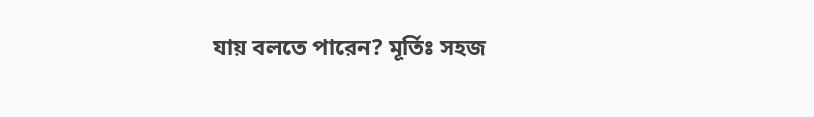যায় বলতে পারেন? মূর্তিঃ সহজ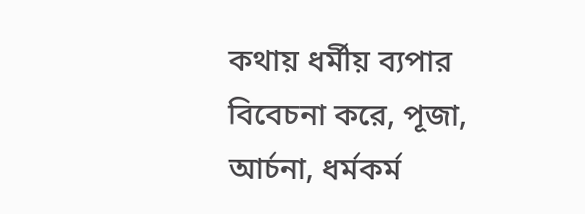কথায় ধর্মীয় ব্যপার বিবেচনা করে, পূজা, আর্চনা, ধর্মকর্ম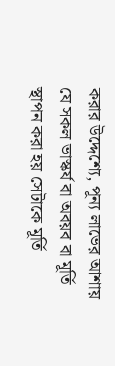করার উদ্দেশ্যে, পূন্য লাভের আশায় যে সকল ভাস্কর্য বা অবয়ব বা মূর্তি স্থাপন করা হয় সেটাকে মূর্তি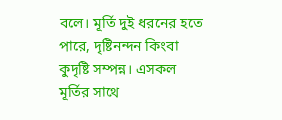বলে। মূর্তি দুই ধরনের হতে পারে, দৃষ্টিনন্দন কিংবা কুদৃষ্টি সম্পন্ন। এসকল মূর্তির সাথে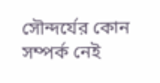সৌন্দর্যের কোন সম্পর্ক নেই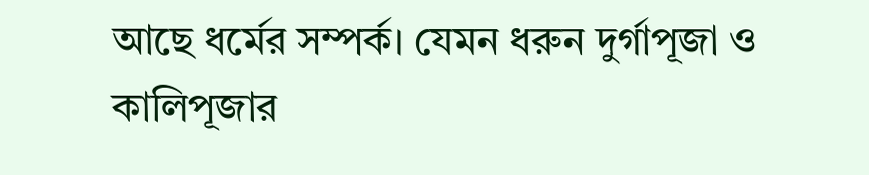আছে ধর্মের সম্পর্ক। যেমন ধরুন দুর্গাপূজা ও কালিপূজার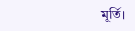মূর্তি।